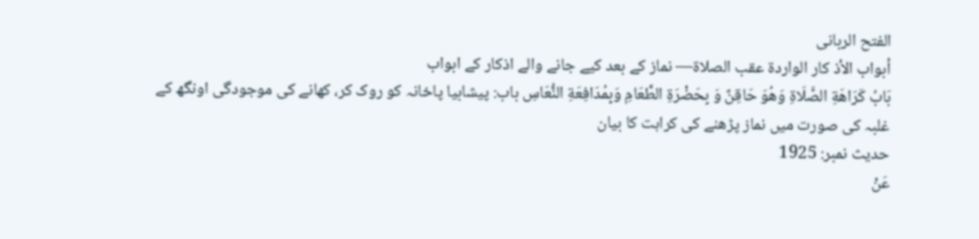الفتح الربانی
أبواب الأذ كار الواردة عقب الصلاة— نماز کے بعد کیے جانے والے اذکار کے ابواب
بَابُ كَرَاهَةِ الصَّلَاةِ وَهُوَ حَاقِنٌ وَ بِحَضْرَةِ الطَّعَامِ وَبِمُدَافِعَةِ النُّعَاسِ باب: پیشابیا پاخانہ کو روک کر، کھانے کی موجودگی اونگھ کے غلبہ کی صورت میں نماز پڑھنے کی کراہت کا بیان
حدیث نمبر: 1925
عَنْ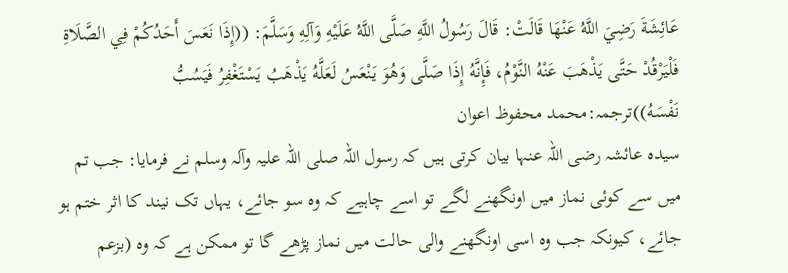عَائِشَةَ رَضِيَ اللَّهُ عَنْهَا قَالَتْ: قَالَ رَسُولُ اللَّهِ صَلَّى اللَّهُ عَلَيْهِ وَآلِهِ وَسَلَّمَ: ((إِذَا نَعَسَ أَحَدُكُمْ فِي الصَّلَاةِ فَلْيَرْقُدْ حَتَّى يَذْهَبَ عَنْهُ النَّوْمُ، فَإِنَّهُ إِذَا صَلَّى وَهُوَ يَنْعَسُ لَعَلَّهُ يَذْهَبُ يَسْتَغْفِرُ فَيَسُبُّ نَفْسَهُ))ترجمہ:محمد محفوظ اعوان
سیدہ عائشہ رضی اللہ عنہا بیان کرتی ہیں کہ رسول اللہ صلی اللہ علیہ وآلہ وسلم نے فرمایا: جب تم میں سے کوئی نماز میں اونگھنے لگے تو اسے چاہیے کہ وہ سو جائے، یہاں تک نیند کا اثر ختم ہو جائے، کیونکہ جب وہ اسی اونگھنے والی حالت میں نماز پڑھے گا تو ممکن ہے کہ وہ (بزعم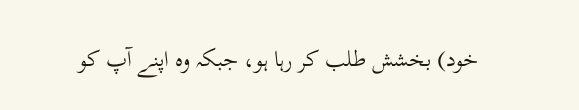خود) بخشش طلب کر رہا ہو، جبکہ وہ اپنے آپ کو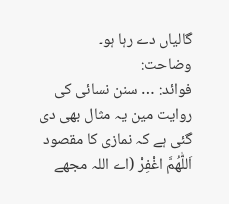گالیاں دے رہا ہو۔
وضاحت:
فوائد: … سنن نسائی کی روایت مین یہ مثال بھی دی گئی ہے کہ نمازی کا مقصود اَللّٰھُمَّ اغْفِرْ (اے اللہ مجھے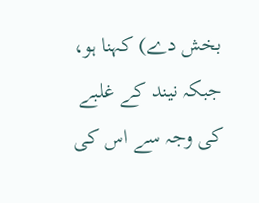بخش دے) کہنا ہو، جبکہ نیند کے غلبے کی وجہ سے اس کی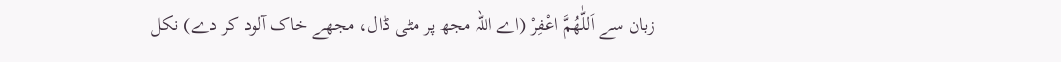زبان سے اَللّٰھُمَّ اعْفِرْ (اے اللہ مجھ پر مٹی ڈال، مجھے خاک آلود کر دے) نکل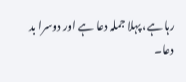رہا ہے، پہلا جملہ دعا ہے اور دوسرا بد دعا۔